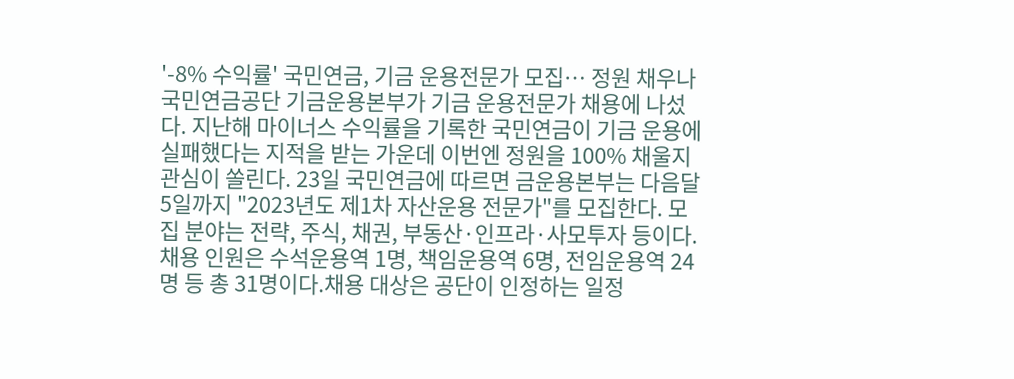'-8% 수익률' 국민연금, 기금 운용전문가 모집… 정원 채우나
국민연금공단 기금운용본부가 기금 운용전문가 채용에 나섰다. 지난해 마이너스 수익률을 기록한 국민연금이 기금 운용에 실패했다는 지적을 받는 가운데 이번엔 정원을 100% 채울지 관심이 쏠린다. 23일 국민연금에 따르면 금운용본부는 다음달 5일까지 "2023년도 제1차 자산운용 전문가"를 모집한다. 모집 분야는 전략, 주식, 채권, 부동산·인프라·사모투자 등이다. 채용 인원은 수석운용역 1명, 책임운용역 6명, 전임운용역 24명 등 총 31명이다.채용 대상은 공단이 인정하는 일정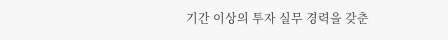기간 이상의 투자 실무 경력을 갖춘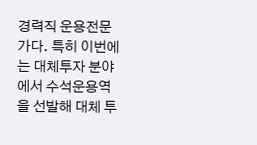경력직 운용전문가다. 특히 이번에는 대체투자 분야에서 수석운용역을 선발해 대체 투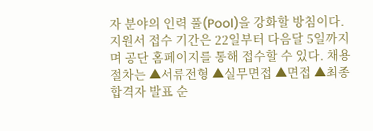자 분야의 인력 풀(Pool)을 강화할 방침이다.지원서 접수 기간은 22일부터 다음달 5일까지며 공단 홈페이지를 통해 접수할 수 있다. 채용 절차는 ▲서류전형 ▲실무면접 ▲면접 ▲최종합격자 발표 순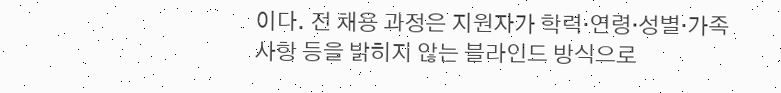이다. 전 채용 과정은 지원자가 학력·연령·성별·가족사항 등을 밝히지 않는 블라인드 방식으로